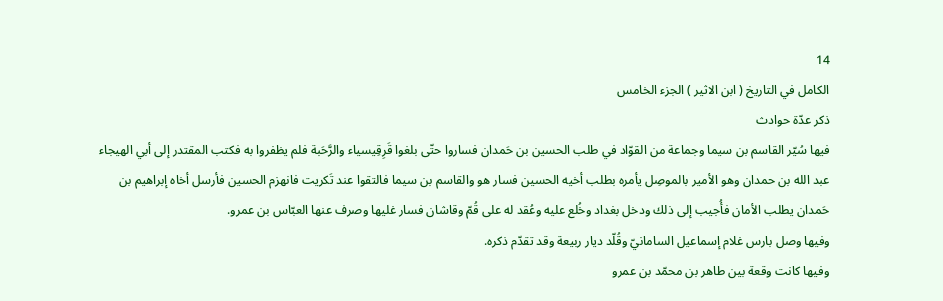14
الكامل في التاريخ ( ابن الاثير ) الجزء الخامس
ذكر عدّة حوادث
فيها سُيّر القاسم بن سيما وجماعة من القوّاد في طلب الحسين بن حَمدان فساروا حتّى بلغوا قَرِقِيسياء والرَّحَبة فلم يظفروا به فكتب المقتدر إلى أبي الهيجاء عبد الله بن حمدان وهو الأمير بالموصِل يأمره بطلب أخيه الحسين فسار هو والقاسم بن سيما فالتقوا عند تَكريت فانهزم الحسين فأرسل أخاه إبراهيم بن حَمدان يطلب الأمان فأُجيب إلى ذلك ودخل بغداد وخُلع عليه وعُقد له على قُمّ وقاشان فسار غليها وصرف عنها العبّاس بن عمرو.
وفيها وصل بارس غلام إسماعيل السامانيّ وقُلّد ديار ربيعة وقد تقدّم ذكره.
وفيها كانت وقعة بين طاهر بن محمّد بن عمرو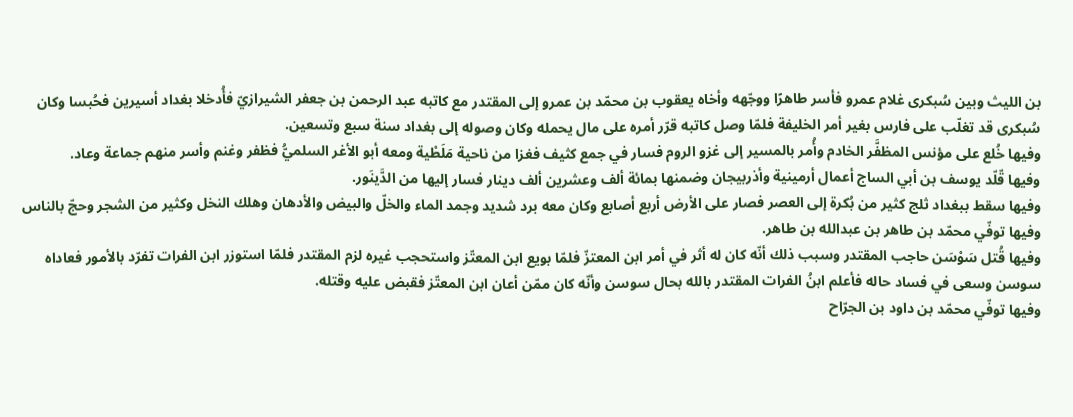بن الليث وبين سُبكرى غلام عمرو فأسر طاهرًا ووجّهه وأخاه يعقوب بن محمّد بن عمرو إلى المقتدر مع كاتبه عبد الرحمن بن جعفر الشيرازيّ فأُدخلا بغداد أسيرين فحُبسا وكان سُبكرى قد تغلّب على فارس بغير أمر الخليفة فلمّا وصل كاتبه قرّر أمره على مال يحمله وكان وصوله إلى بغداد سنة سبع وتسعين.
وفيها خُلع على مؤنس المظفَّر الخادم وأُمر بالمسير إلى غزو الروم فسار في جمع كثيف فغزا من ناحية مَلَطْية ومعه أبو الأغر السلميُّ فظفر وغنم وأسر منهم جماعة وعاد.
وفيها قّلّد يوسف بن أبي الساج أعمال أرمينية وأذربيجان وضمنها بمائة ألف وعشرين ألف دينار فسار إليها من الدَّينَور.
وفيها سقط ببغداد ثلج كثير من بُكرة إلى العصر فصار على الأرض أربع أصابع وكان معه برد شديد وجمد الماء والخلّ والبيض والأدهان وهلك النخل وكثير من الشجر وحجّ بالناس
وفيها توفّي محمّد بن طاهر بن عبدالله بن طاهر.
وفيها قُتل سَوْسَن حاجب المقتدر وسبب ذلك أنّه كان له أثر في أمر ابن المعتزّ فلمّا بويع ابن المعتّز واستحجب غيره لزم المقتدر فلمّا استوزر ابن الفرات تفرّد بالأمور فعاداه سوسن وسعى في فساد حاله فأعلم ابنُ الفرات المقتدر بالله بحال سوسن وأنّه كان ممّن أعان ابن المعتّز فقبض عليه وقتله.
وفيها توفّي محمّد بن داود بن الجرّاح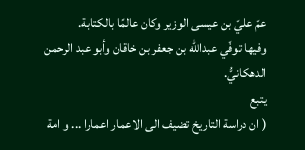عمّ عليّ بن عيسى الوزير وكان عالمًا بالكتابة.
وفيها توفّي عبدالله بن جعفر بن خاقان وأبو عبد الرحمن الدهكانيُّ.
يتبع
( ان دراسة التاريخ تضيف الى الاعمار اعمارا ... و امة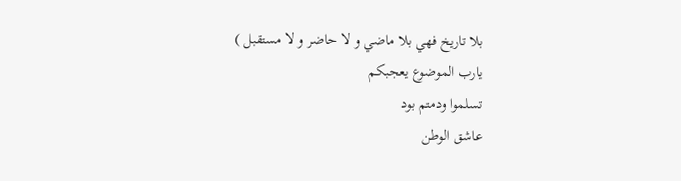بلا تاريخ فهي بلا ماضي و لا حاضر و لا مستقبل )
يارب الموضوع يعجبكم
تسلموا ودمتم بود
عاشق الوطن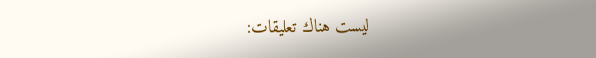ليست هناك تعليقات: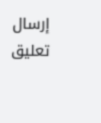إرسال تعليق